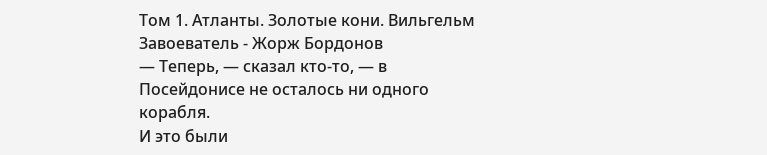Том 1. Атланты. Золотые кони. Вильгельм Завоеватель - Жорж Бордонов
— Теперь, — сказал кто-то, — в Посейдонисе не осталось ни одного корабля.
И это были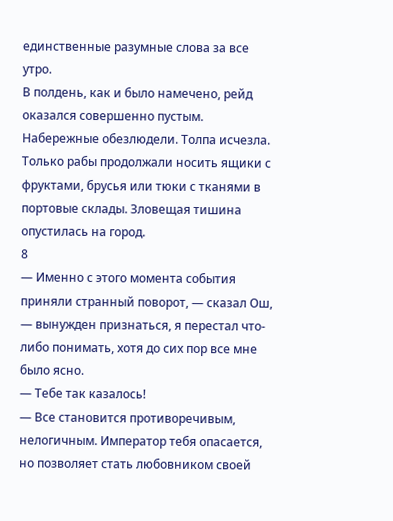единственные разумные слова за все утро.
В полдень, как и было намечено, рейд оказался совершенно пустым. Набережные обезлюдели. Толпа исчезла. Только рабы продолжали носить ящики с фруктами, брусья или тюки с тканями в портовые склады. Зловещая тишина опустилась на город.
8
— Именно с этого момента события приняли странный поворот, — сказал Ош, — вынужден признаться, я перестал что-либо понимать, хотя до сих пор все мне было ясно.
— Тебе так казалось!
— Все становится противоречивым, нелогичным. Император тебя опасается, но позволяет стать любовником своей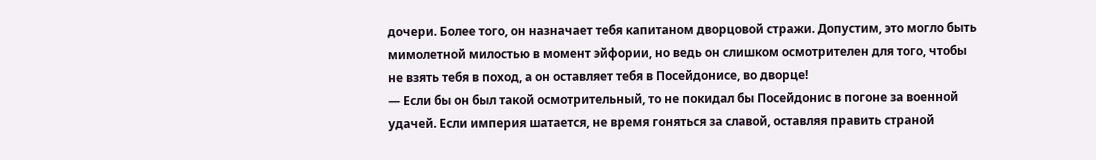дочери. Более того, он назначает тебя капитаном дворцовой стражи. Допустим, это могло быть мимолетной милостью в момент эйфории, но ведь он слишком осмотрителен для того, чтобы не взять тебя в поход, а он оставляет тебя в Посейдонисе, во дворце!
— Если бы он был такой осмотрительный, то не покидал бы Посейдонис в погоне за военной удачей. Если империя шатается, не время гоняться за славой, оставляя править страной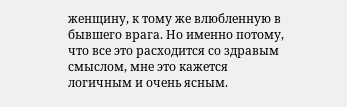женщину, к тому же влюбленную в бывшего врага. Но именно потому, что все это расходится со здравым смыслом, мне это кажется логичным и очень ясным.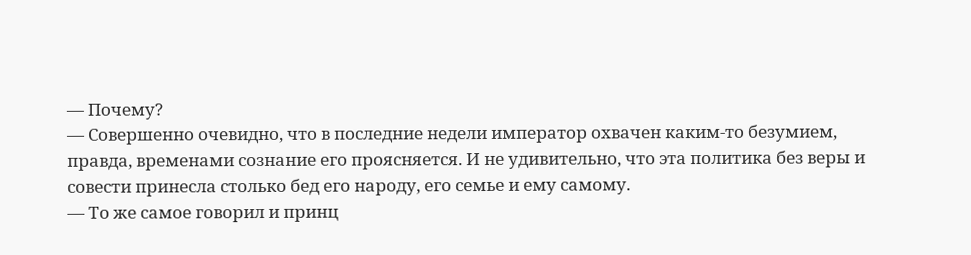— Почему?
— Совершенно очевидно, что в последние недели император охвачен каким-то безумием, правда, временами сознание его проясняется. И не удивительно, что эта политика без веры и совести принесла столько бед его народу, его семье и ему самому.
— То же самое говорил и принц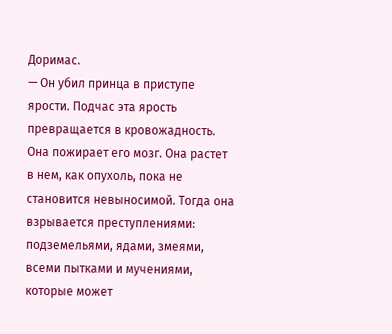Доримас.
— Он убил принца в приступе ярости. Подчас эта ярость превращается в кровожадность. Она пожирает его мозг. Она растет в нем, как опухоль, пока не становится невыносимой. Тогда она взрывается преступлениями: подземельями, ядами, змеями, всеми пытками и мучениями, которые может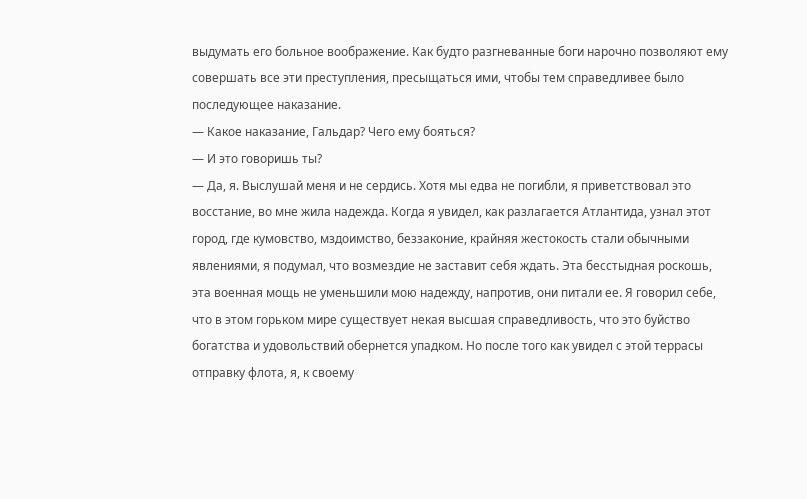выдумать его больное воображение. Как будто разгневанные боги нарочно позволяют ему совершать все эти преступления, пресыщаться ими, чтобы тем справедливее было последующее наказание.
— Какое наказание, Гальдар? Чего ему бояться?
— И это говоришь ты?
— Да, я. Выслушай меня и не сердись. Хотя мы едва не погибли, я приветствовал это восстание, во мне жила надежда. Когда я увидел, как разлагается Атлантида, узнал этот город, где кумовство, мздоимство, беззаконие, крайняя жестокость стали обычными явлениями, я подумал, что возмездие не заставит себя ждать. Эта бесстыдная роскошь, эта военная мощь не уменьшили мою надежду, напротив, они питали ее. Я говорил себе, что в этом горьком мире существует некая высшая справедливость, что это буйство богатства и удовольствий обернется упадком. Но после того как увидел с этой террасы отправку флота, я, к своему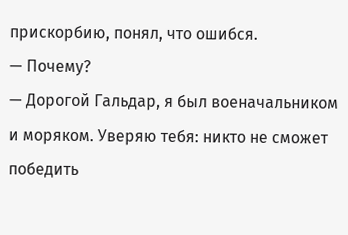прискорбию, понял, что ошибся.
— Почему?
— Дорогой Гальдар, я был военачальником и моряком. Уверяю тебя: никто не сможет победить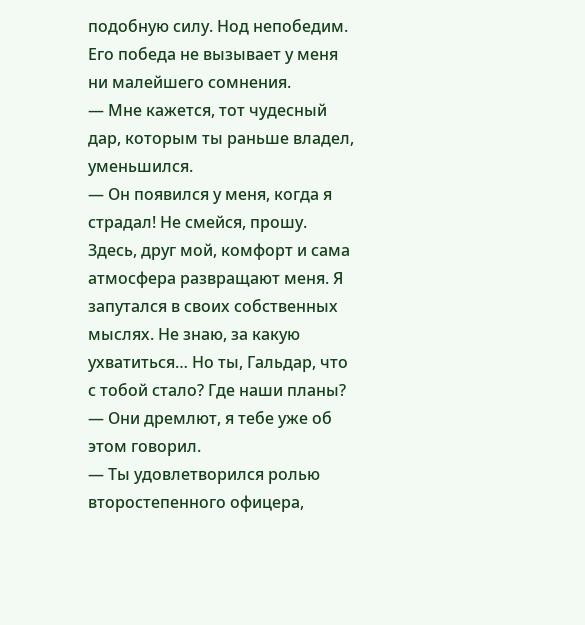подобную силу. Нод непобедим. Его победа не вызывает у меня ни малейшего сомнения.
— Мне кажется, тот чудесный дар, которым ты раньше владел, уменьшился.
— Он появился у меня, когда я страдал! Не смейся, прошу. Здесь, друг мой, комфорт и сама атмосфера развращают меня. Я запутался в своих собственных мыслях. Не знаю, за какую ухватиться… Но ты, Гальдар, что с тобой стало? Где наши планы?
— Они дремлют, я тебе уже об этом говорил.
— Ты удовлетворился ролью второстепенного офицера,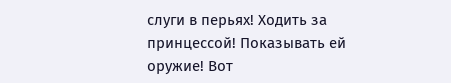слуги в перьях! Ходить за принцессой! Показывать ей оружие! Вот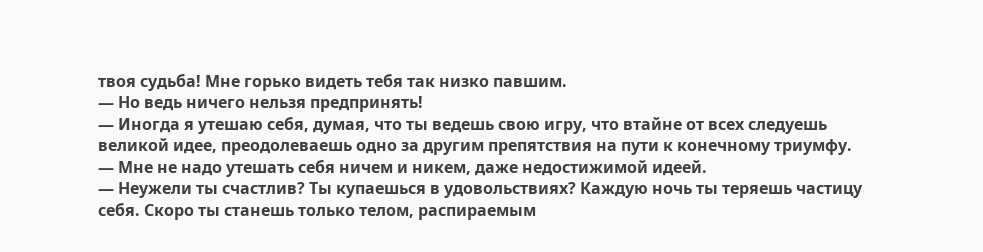твоя судьба! Мне горько видеть тебя так низко павшим.
— Но ведь ничего нельзя предпринять!
— Иногда я утешаю себя, думая, что ты ведешь свою игру, что втайне от всех следуешь великой идее, преодолеваешь одно за другим препятствия на пути к конечному триумфу.
— Мне не надо утешать себя ничем и никем, даже недостижимой идеей.
— Неужели ты счастлив? Ты купаешься в удовольствиях? Каждую ночь ты теряешь частицу себя. Скоро ты станешь только телом, распираемым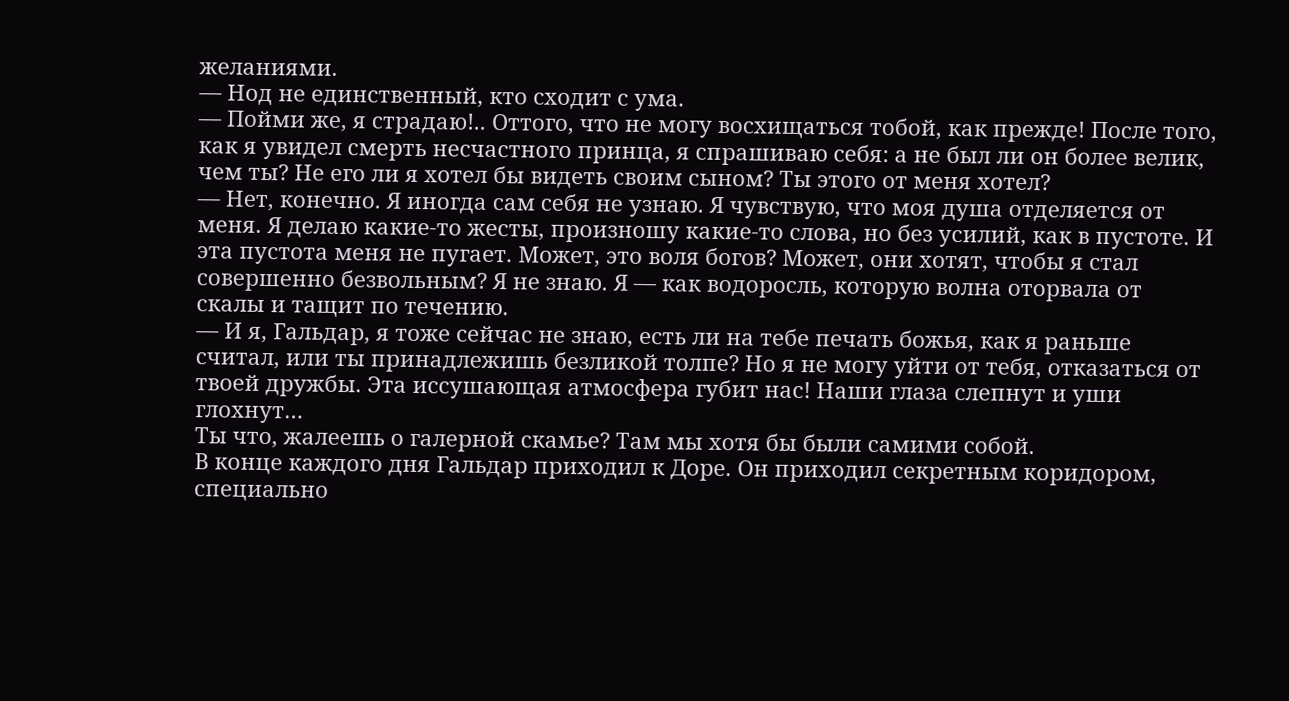желаниями.
— Нод не единственный, кто сходит с ума.
— Пойми же, я страдаю!.. Оттого, что не могу восхищаться тобой, как прежде! После того, как я увидел смерть несчастного принца, я спрашиваю себя: а не был ли он более велик, чем ты? Не его ли я хотел бы видеть своим сыном? Ты этого от меня хотел?
— Нет, конечно. Я иногда сам себя не узнаю. Я чувствую, что моя душа отделяется от меня. Я делаю какие-то жесты, произношу какие-то слова, но без усилий, как в пустоте. И эта пустота меня не пугает. Может, это воля богов? Может, они хотят, чтобы я стал совершенно безвольным? Я не знаю. Я — как водоросль, которую волна оторвала от скалы и тащит по течению.
— И я, Гальдар, я тоже сейчас не знаю, есть ли на тебе печать божья, как я раньше считал, или ты принадлежишь безликой толпе? Но я не могу уйти от тебя, отказаться от твоей дружбы. Эта иссушающая атмосфера губит нас! Наши глаза слепнут и уши глохнут…
Ты что, жалеешь о галерной скамье? Там мы хотя бы были самими собой.
В конце каждого дня Гальдар приходил к Доре. Он приходил секретным коридором, специально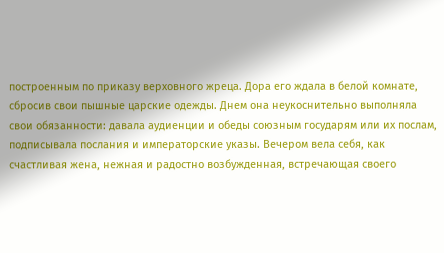построенным по приказу верховного жреца. Дора его ждала в белой комнате, сбросив свои пышные царские одежды. Днем она неукоснительно выполняла свои обязанности: давала аудиенции и обеды союзным государям или их послам, подписывала послания и императорские указы. Вечером вела себя, как счастливая жена, нежная и радостно возбужденная, встречающая своего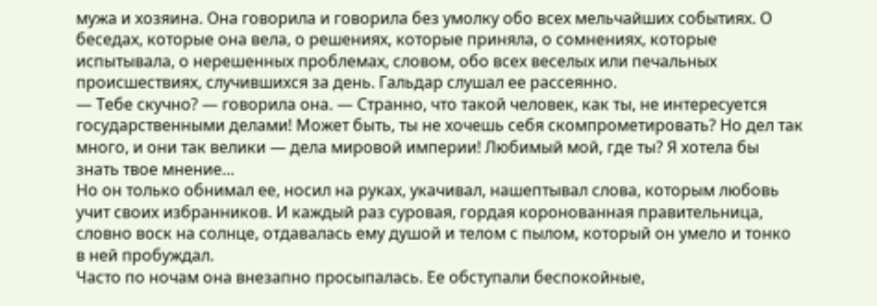мужа и хозяина. Она говорила и говорила без умолку обо всех мельчайших событиях. О беседах, которые она вела, о решениях, которые приняла, о сомнениях, которые испытывала, о нерешенных проблемах, словом, обо всех веселых или печальных происшествиях, случившихся за день. Гальдар слушал ее рассеянно.
— Тебе скучно? — говорила она. — Странно, что такой человек, как ты, не интересуется государственными делами! Может быть, ты не хочешь себя скомпрометировать? Но дел так много, и они так велики — дела мировой империи! Любимый мой, где ты? Я хотела бы знать твое мнение…
Но он только обнимал ее, носил на руках, укачивал, нашептывал слова, которым любовь учит своих избранников. И каждый раз суровая, гордая коронованная правительница, словно воск на солнце, отдавалась ему душой и телом с пылом, который он умело и тонко в ней пробуждал.
Часто по ночам она внезапно просыпалась. Ее обступали беспокойные,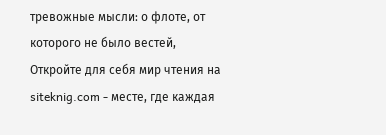тревожные мысли: о флоте, от которого не было вестей,
Откройте для себя мир чтения на siteknig.com - месте, где каждая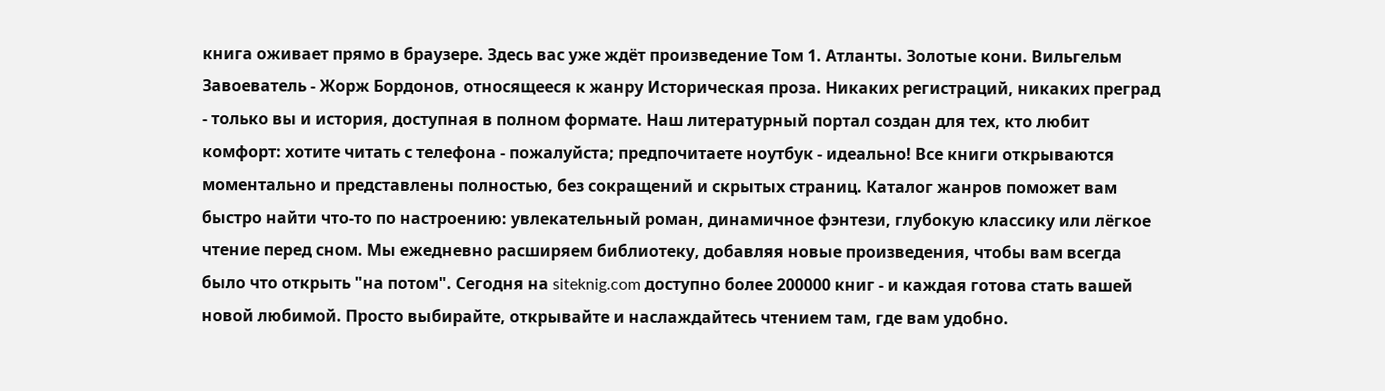книга оживает прямо в браузере. Здесь вас уже ждёт произведение Том 1. Атланты. Золотые кони. Вильгельм Завоеватель - Жорж Бордонов, относящееся к жанру Историческая проза. Никаких регистраций, никаких преград - только вы и история, доступная в полном формате. Наш литературный портал создан для тех, кто любит комфорт: хотите читать с телефона - пожалуйста; предпочитаете ноутбук - идеально! Все книги открываются моментально и представлены полностью, без сокращений и скрытых страниц. Каталог жанров поможет вам быстро найти что-то по настроению: увлекательный роман, динамичное фэнтези, глубокую классику или лёгкое чтение перед сном. Мы ежедневно расширяем библиотеку, добавляя новые произведения, чтобы вам всегда было что открыть "на потом". Сегодня на siteknig.com доступно более 200000 книг - и каждая готова стать вашей новой любимой. Просто выбирайте, открывайте и наслаждайтесь чтением там, где вам удобно.